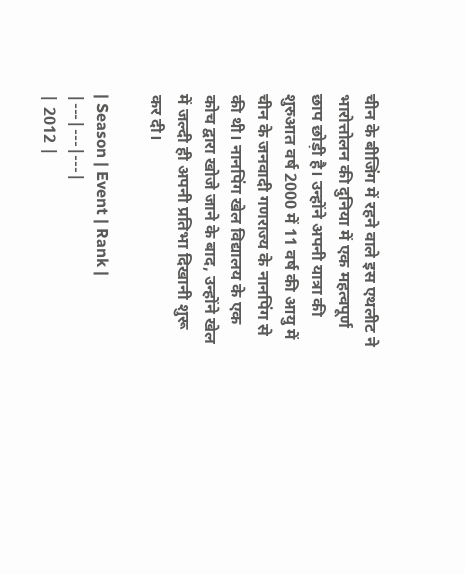चीन के बीजिंग में रहने वाले इस एथलीट ने भारोत्तोलन की दुनिया में एक महत्वपूर्ण छाप छोड़ी है। उन्होंने अपनी यात्रा की शुरुआत वर्ष 2000 में 11 वर्ष की आयु में चीन के जनवादी गणराज्य के नानपिंग से की थी। नानपिंग खेल विद्यालय के एक कोच द्वारा खोजे जाने के बाद, उन्होंने खेल में जल्दी ही अपनी प्रतिभा दिखानी शुरू कर दी।

| Season | Event | Rank |
|---|---|---|
| 2012 |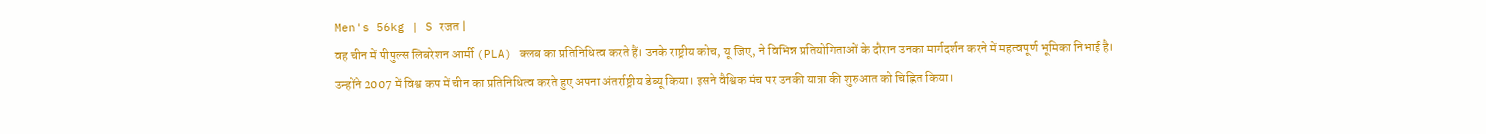Men's 56kg | S रजत |
वह चीन में पीपुल्स लिबरेशन आर्मी (PLA) क्लब का प्रतिनिधित्व करते हैं। उनके राष्ट्रीय कोच, यू जिए, ने विभिन्न प्रतियोगिताओं के दौरान उनका मार्गदर्शन करने में महत्वपूर्ण भूमिका निभाई है।
उन्होंने 2007 में विश्व कप में चीन का प्रतिनिधित्व करते हुए अपना अंतर्राष्ट्रीय डेब्यू किया। इसने वैश्विक मंच पर उनकी यात्रा की शुरुआत को चिह्नित किया।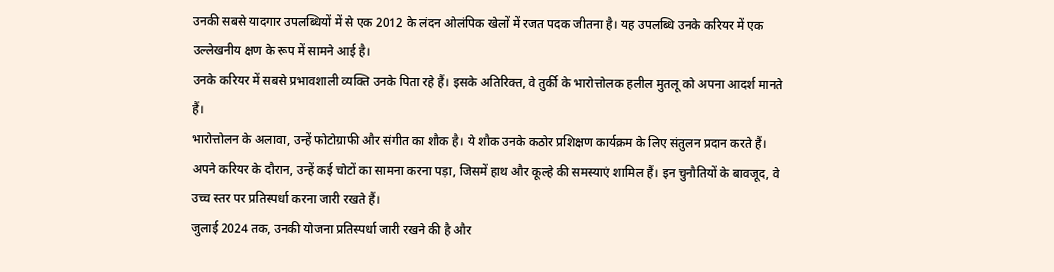उनकी सबसे यादगार उपलब्धियों में से एक 2012 के लंदन ओलंपिक खेलों में रजत पदक जीतना है। यह उपलब्धि उनके करियर में एक उल्लेखनीय क्षण के रूप में सामने आई है।
उनके करियर में सबसे प्रभावशाली व्यक्ति उनके पिता रहे हैं। इसके अतिरिक्त, वे तुर्की के भारोत्तोलक हलील मुतलू को अपना आदर्श मानते हैं।
भारोत्तोलन के अलावा, उन्हें फोटोग्राफी और संगीत का शौक है। ये शौक उनके कठोर प्रशिक्षण कार्यक्रम के लिए संतुलन प्रदान करते हैं।
अपने करियर के दौरान, उन्हें कई चोटों का सामना करना पड़ा, जिसमें हाथ और कूल्हे की समस्याएं शामिल हैं। इन चुनौतियों के बावजूद, वे उच्च स्तर पर प्रतिस्पर्धा करना जारी रखते हैं।
जुलाई 2024 तक, उनकी योजना प्रतिस्पर्धा जारी रखने की है और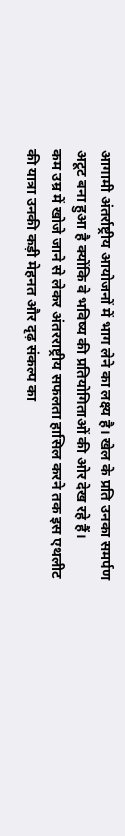आगामी अंतर्राष्ट्रीय आयोजनों में भाग लेने का लक्ष्य है। खेल के प्रति उनका समर्पण अटूट बना हुआ है क्योंकि वे भविष्य की प्रतियोगिताओं की ओर देख रहे हैं।
कम उम्र में खोजे जाने से लेकर अंतरराष्ट्रीय सफलता हासिल करने तक इस एथलीट की यात्रा उनकी कड़ी मेहनत और दृढ़ संकल्प का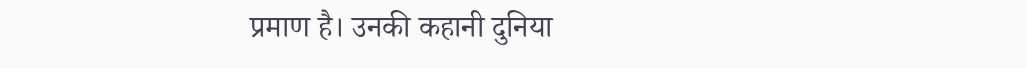प्रमाण है। उनकी कहानी दुनिया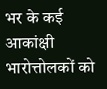भर के कई आकांक्षी भारोत्तोलकों को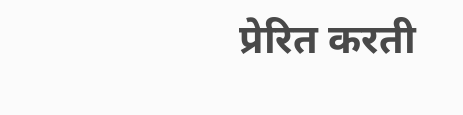प्रेरित करती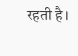रहती है।